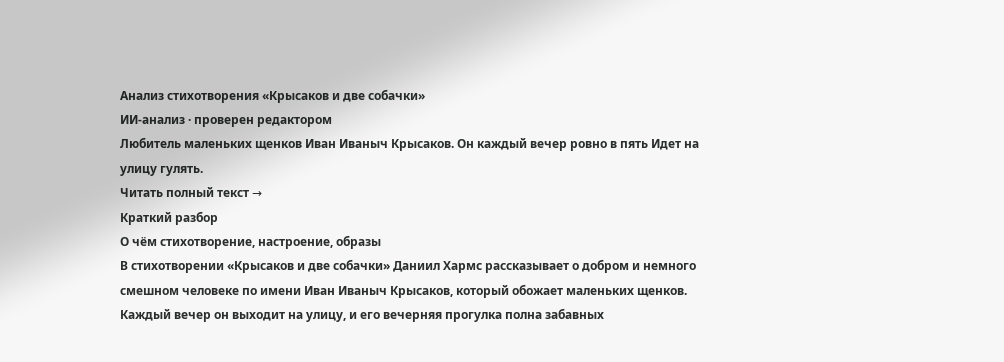Анализ стихотворения «Крысаков и две собачки»
ИИ-анализ · проверен редактором
Любитель маленьких щенков Иван Иваныч Крысаков. Он каждый вечер ровно в пять Идет на улицу гулять.
Читать полный текст →
Краткий разбор
О чём стихотворение, настроение, образы
В стихотворении «Крысаков и две собачки» Даниил Хармс рассказывает о добром и немного смешном человеке по имени Иван Иваныч Крысаков, который обожает маленьких щенков. Каждый вечер он выходит на улицу, и его вечерняя прогулка полна забавных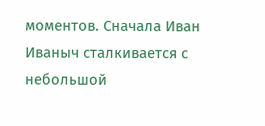моментов. Сначала Иван Иваныч сталкивается с небольшой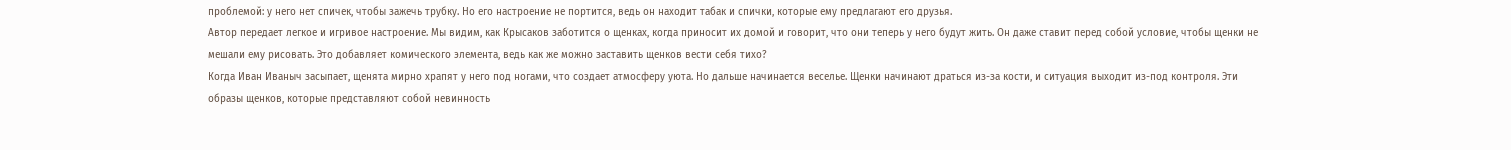проблемой: у него нет спичек, чтобы зажечь трубку. Но его настроение не портится, ведь он находит табак и спички, которые ему предлагают его друзья.
Автор передает легкое и игривое настроение. Мы видим, как Крысаков заботится о щенках, когда приносит их домой и говорит, что они теперь у него будут жить. Он даже ставит перед собой условие, чтобы щенки не мешали ему рисовать. Это добавляет комического элемента, ведь как же можно заставить щенков вести себя тихо?
Когда Иван Иваныч засыпает, щенята мирно храпят у него под ногами, что создает атмосферу уюта. Но дальше начинается веселье. Щенки начинают драться из-за кости, и ситуация выходит из-под контроля. Эти образы щенков, которые представляют собой невинность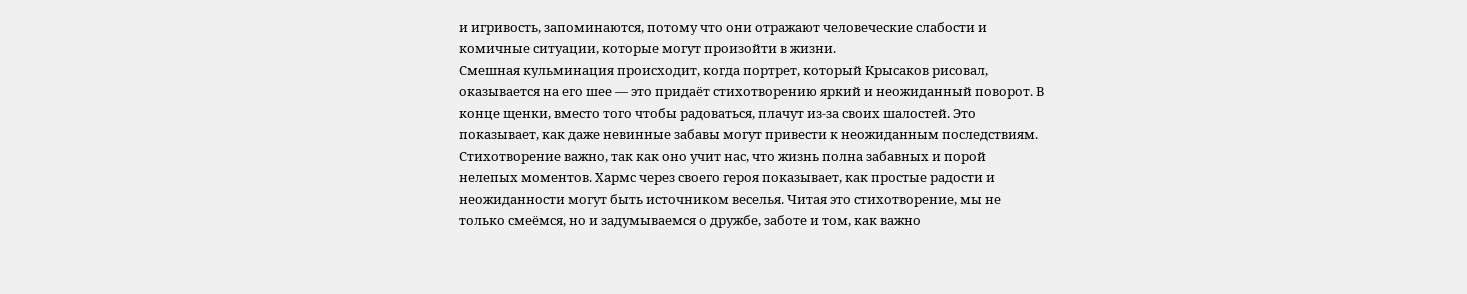и игривость, запоминаются, потому что они отражают человеческие слабости и комичные ситуации, которые могут произойти в жизни.
Смешная кульминация происходит, когда портрет, который Крысаков рисовал, оказывается на его шее — это придаёт стихотворению яркий и неожиданный поворот. В конце щенки, вместо того чтобы радоваться, плачут из-за своих шалостей. Это показывает, как даже невинные забавы могут привести к неожиданным последствиям.
Стихотворение важно, так как оно учит нас, что жизнь полна забавных и порой нелепых моментов. Хармс через своего героя показывает, как простые радости и неожиданности могут быть источником веселья. Читая это стихотворение, мы не только смеёмся, но и задумываемся о дружбе, заботе и том, как важно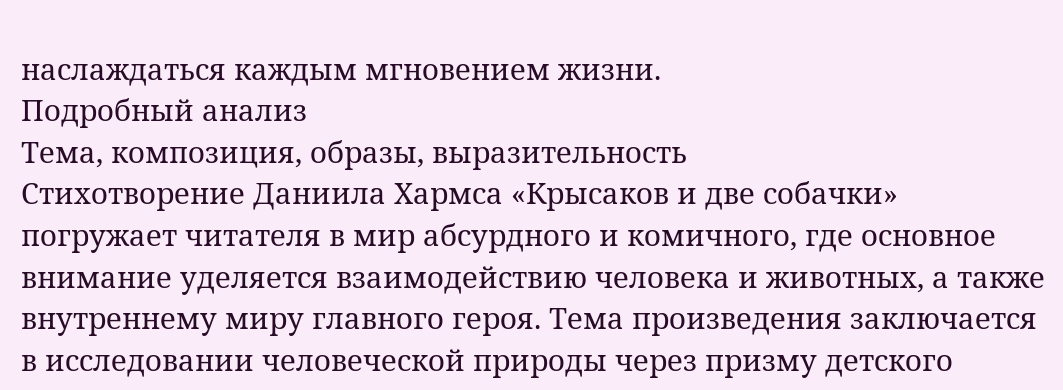наслаждаться каждым мгновением жизни.
Подробный анализ
Тема, композиция, образы, выразительность
Стихотворение Даниила Хармса «Крысаков и две собачки» погружает читателя в мир абсурдного и комичного, где основное внимание уделяется взаимодействию человека и животных, а также внутреннему миру главного героя. Тема произведения заключается в исследовании человеческой природы через призму детского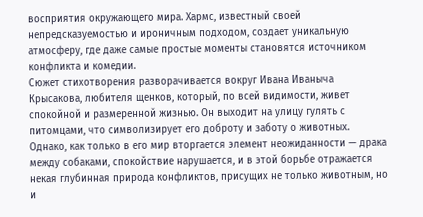восприятия окружающего мира. Хармс, известный своей непредсказуемостью и ироничным подходом, создает уникальную атмосферу, где даже самые простые моменты становятся источником конфликта и комедии.
Сюжет стихотворения разворачивается вокруг Ивана Иваныча Крысакова, любителя щенков, который, по всей видимости, живет спокойной и размеренной жизнью. Он выходит на улицу гулять с питомцами, что символизирует его доброту и заботу о животных. Однако, как только в его мир вторгается элемент неожиданности — драка между собаками, спокойствие нарушается, и в этой борьбе отражается некая глубинная природа конфликтов, присущих не только животным, но и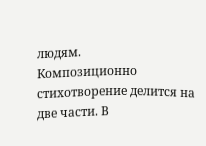людям.
Композиционно стихотворение делится на две части. В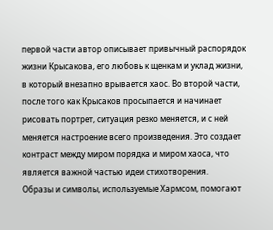первой части автор описывает привычный распорядок жизни Крысакова, его любовь к щенкам и уклад жизни, в который внезапно врывается хаос. Во второй части, после того как Крысаков просыпается и начинает рисовать портрет, ситуация резко меняется, и с ней меняется настроение всего произведения. Это создает контраст между миром порядка и миром хаоса, что является важной частью идеи стихотворения.
Образы и символы, используемые Хармсом, помогают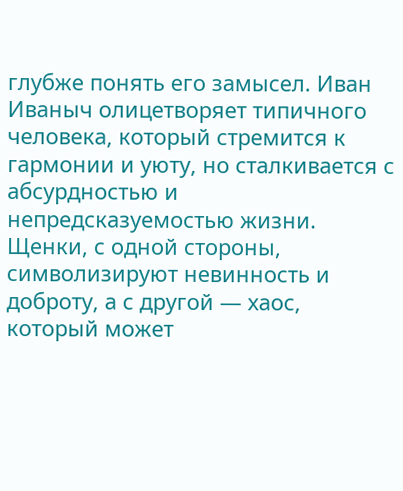глубже понять его замысел. Иван Иваныч олицетворяет типичного человека, который стремится к гармонии и уюту, но сталкивается с абсурдностью и непредсказуемостью жизни. Щенки, с одной стороны, символизируют невинность и доброту, а с другой — хаос, который может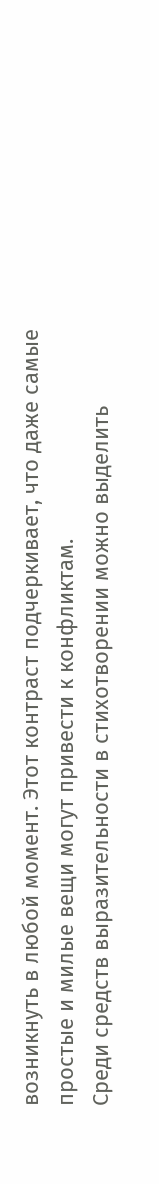возникнуть в любой момент. Этот контраст подчеркивает, что даже самые простые и милые вещи могут привести к конфликтам.
Среди средств выразительности в стихотворении можно выделить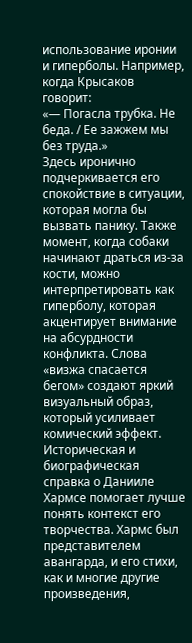использование иронии и гиперболы. Например, когда Крысаков говорит:
«— Погасла трубка. Не беда. / Ее зажжем мы без труда.»
Здесь иронично подчеркивается его спокойствие в ситуации, которая могла бы вызвать панику. Также момент, когда собаки начинают драться из-за кости, можно интерпретировать как гиперболу, которая акцентирует внимание на абсурдности конфликта. Слова «визжа спасается бегом» создают яркий визуальный образ, который усиливает комический эффект.
Историческая и биографическая справка о Данииле Хармсе помогает лучше понять контекст его творчества. Хармс был представителем авангарда, и его стихи, как и многие другие произведения,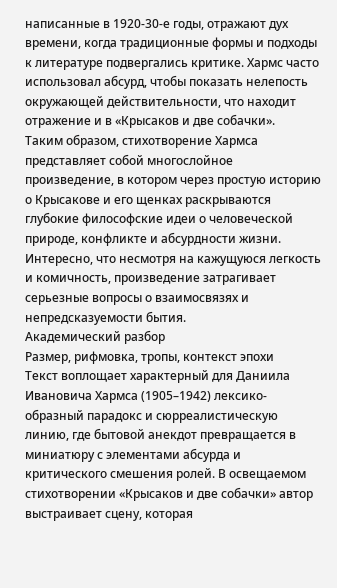написанные в 1920-30-е годы, отражают дух времени, когда традиционные формы и подходы к литературе подвергались критике. Хармс часто использовал абсурд, чтобы показать нелепость окружающей действительности, что находит отражение и в «Крысаков и две собачки».
Таким образом, стихотворение Хармса представляет собой многослойное произведение, в котором через простую историю о Крысакове и его щенках раскрываются глубокие философские идеи о человеческой природе, конфликте и абсурдности жизни. Интересно, что несмотря на кажущуюся легкость и комичность, произведение затрагивает серьезные вопросы о взаимосвязях и непредсказуемости бытия.
Академический разбор
Размер, рифмовка, тропы, контекст эпохи
Текст воплощает характерный для Даниила Ивановича Хармса (1905–1942) лексико-образный парадокс и сюрреалистическую линию, где бытовой анекдот превращается в миниатюру с элементами абсурда и критического смешения ролей. В освещаемом стихотворении «Крысаков и две собачки» автор выстраивает сцену, которая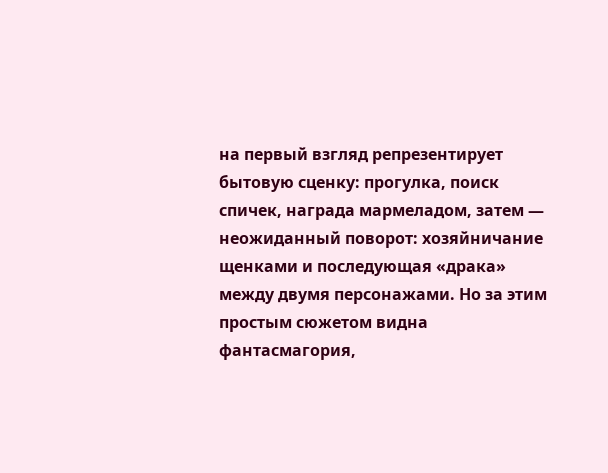на первый взгляд репрезентирует бытовую сценку: прогулка, поиск спичек, награда мармеладом, затем — неожиданный поворот: хозяйничание щенками и последующая «драка» между двумя персонажами. Но за этим простым сюжетом видна фантасмагория,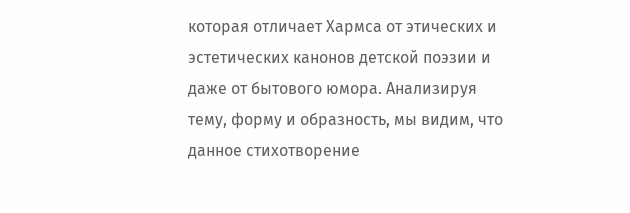которая отличает Хармса от этических и эстетических канонов детской поэзии и даже от бытового юмора. Анализируя тему, форму и образность, мы видим, что данное стихотворение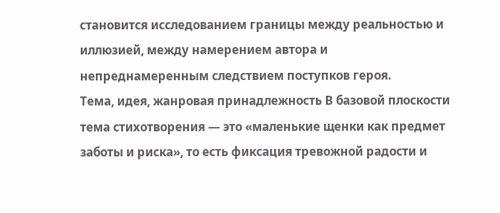становится исследованием границы между реальностью и иллюзией, между намерением автора и непреднамеренным следствием поступков героя.
Тема, идея, жанровая принадлежность В базовой плоскости тема стихотворения — это «маленькие щенки как предмет заботы и риска», то есть фиксация тревожной радости и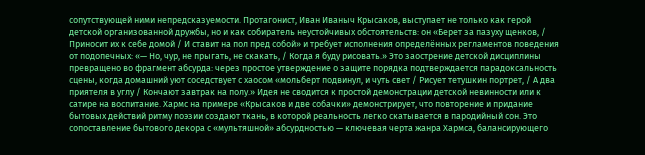сопутствующей ними непредсказуемости. Протагонист, Иван Иваныч Крысаков, выступает не только как герой детской организованной дружбы, но и как собиратель неустойчивых обстоятельств: он «Берет за пазуху щенков, / Приносит их к себе домой / И ставит на пол пред собой» и требует исполнения определённых регламентов поведения от подопечных: «— Но, чур, не прыгать, не скакать, / Когда я буду рисовать.» Это заострение детской дисциплины превращено во фрагмент абсурда: через простое утверждение о защите порядка подтверждается парадоксальность сцены, когда домашний уют соседствует с хаосом «мольберт подвинул, и чуть свет / Рисует тетушкин портрет, / А два приятеля в углу / Кончают завтрак на полу.» Идея не сводится к простой демонстрации детской невинности или к сатире на воспитание. Хармс на примере «Крысаков и две собачки» демонстрирует, что повторение и придание бытовых действий ритму поэзии создают ткань, в которой реальность легко скатывается в пародийный сон. Это сопоставление бытового декора с «мультяшной» абсурдностью — ключевая черта жанра Хармса, балансирующего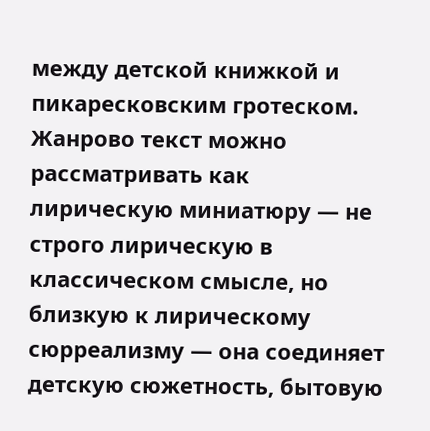между детской книжкой и пикаресковским гротеском. Жанрово текст можно рассматривать как лирическую миниатюру — не строго лирическую в классическом смысле, но близкую к лирическому сюрреализму — она соединяет детскую сюжетность, бытовую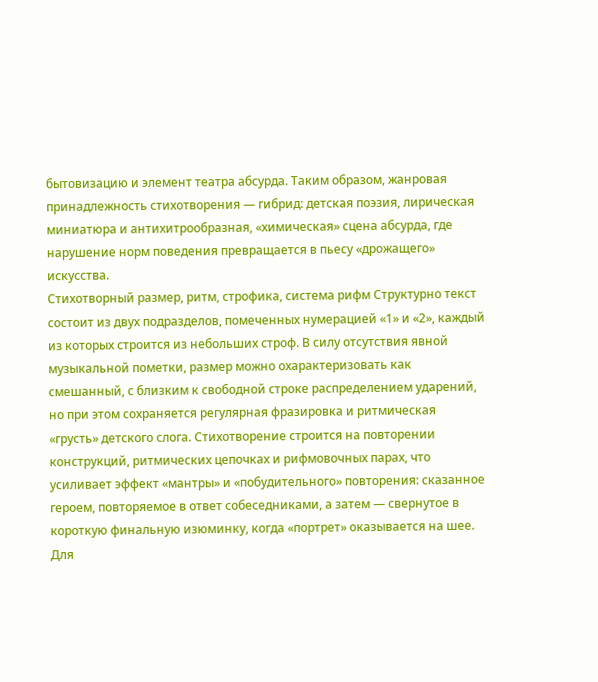бытовизaцию и элемент театра абсурда. Таким образом, жанровая принадлежность стихотворения — гибрид: детская поэзия, лирическая миниатюра и антихитрообразная, «химическая» сцена абсурда, где нарушение норм поведения превращается в пьесу «дрожащего» искусства.
Стихотворный размер, ритм, строфика, система рифм Структурно текст состоит из двух подразделов, помеченных нумерацией «1» и «2», каждый из которых строится из небольших строф. В силу отсутствия явной музыкальной пометки, размер можно охарактеризовать как смешанный, с близким к свободной строке распределением ударений, но при этом сохраняется регулярная фразировка и ритмическая «грусть» детского слога. Стихотворение строится на повторении конструкций, ритмических цепочках и рифмовочных парах, что усиливает эффект «мантры» и «побудительного» повторения: сказанное героем, повторяемое в ответ собеседниками, а затем — свернутое в короткую финальную изюминку, когда «портрет» оказывается на шее. Для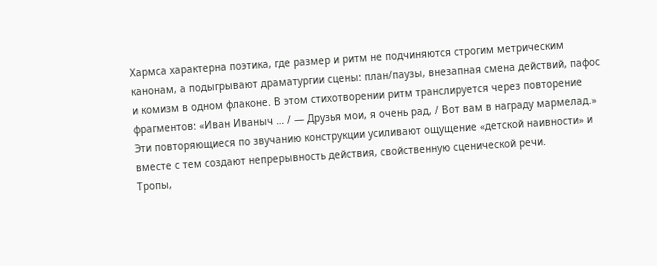Хармса характерна поэтика, где размер и ритм не подчиняются строгим метрическим канонам, а подыгрывают драматургии сцены: план/паузы, внезапная смена действий, пафос и комизм в одном флаконе. В этом стихотворении ритм транслируется через повторение фрагментов: «Иван Иваныч … / — Друзья мои, я очень рад, / Вот вам в награду мармелад.» Эти повторяющиеся по звучанию конструкции усиливают ощущение «детской наивности» и вместе с тем создают непрерывность действия, свойственную сценической речи.
Тропы,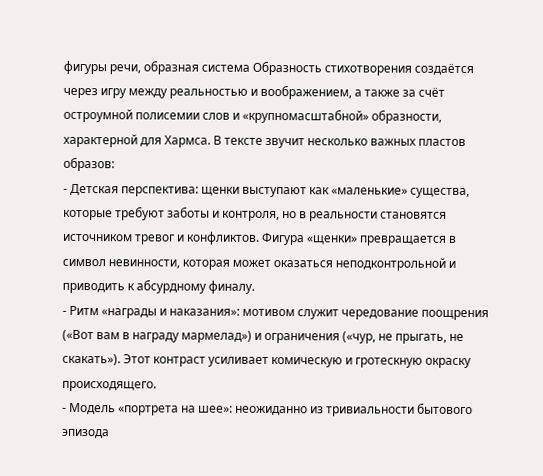фигуры речи, образная система Образность стихотворения создаётся через игру между реальностью и воображением, а также за счёт остроумной полисемии слов и «крупномасштабной» образности, характерной для Хармса. В тексте звучит несколько важных пластов образов:
- Детская перспектива: щенки выступают как «маленькие» существа, которые требуют заботы и контроля, но в реальности становятся источником тревог и конфликтов. Фигура «щенки» превращается в символ невинности, которая может оказаться неподконтрольной и приводить к абсурдному финалу.
- Ритм «награды и наказания»: мотивом служит чередование поощрения («Вот вам в награду мармелад») и ограничения («чур, не прыгать, не скакать»). Этот контраст усиливает комическую и гротескную окраску происходящего.
- Модель «портрета на шее»: неожиданно из тривиальности бытового эпизода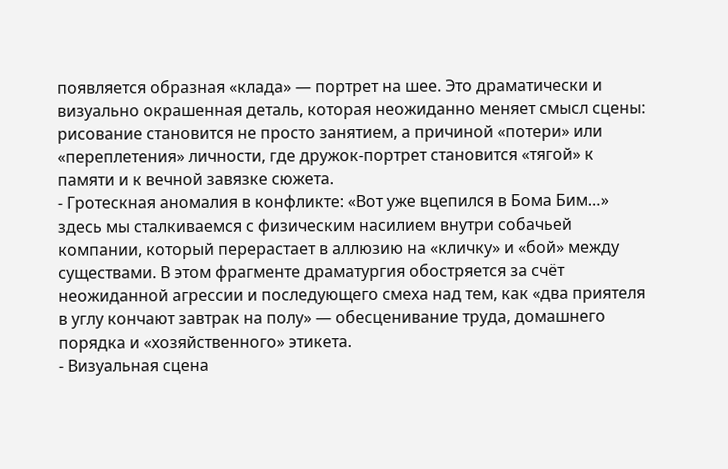появляется образная «клада» — портрет на шее. Это драматически и визуально окрашенная деталь, которая неожиданно меняет смысл сцены: рисование становится не просто занятием, а причиной «потери» или «переплетения» личности, где дружок-портрет становится «тягой» к памяти и к вечной завязке сюжета.
- Гротескная аномалия в конфликте: «Вот уже вцепился в Бома Бим…» здесь мы сталкиваемся с физическим насилием внутри собачьей компании, который перерастает в аллюзию на «кличку» и «бой» между существами. В этом фрагменте драматургия обостряется за счёт неожиданной агрессии и последующего смеха над тем, как «два приятеля в углу кончают завтрак на полу» — обесценивание труда, домашнего порядка и «хозяйственного» этикета.
- Визуальная сцена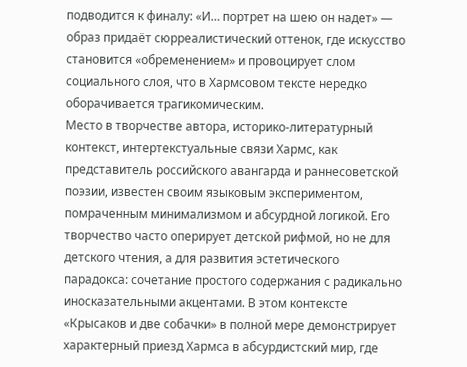подводится к финалу: «И… портрет на шею он надет» — образ придаёт сюрреалистический оттенок, где искусство становится «обременением» и провоцирует слом социального слоя, что в Хармсовом тексте нередко оборачивается трагикомическим.
Место в творчестве автора, историко-литературный контекст, интертекстуальные связи Хармс, как представитель российского авангарда и раннесоветской поэзии, известен своим языковым экспериментом, помраченным минимализмом и абсурдной логикой. Его творчество часто оперирует детской рифмой, но не для детского чтения, а для развития эстетического парадокса: сочетание простого содержания с радикально иносказательными акцентами. В этом контексте «Крысаков и две собачки» в полной мере демонстрирует характерный приезд Хармса в абсурдистский мир, где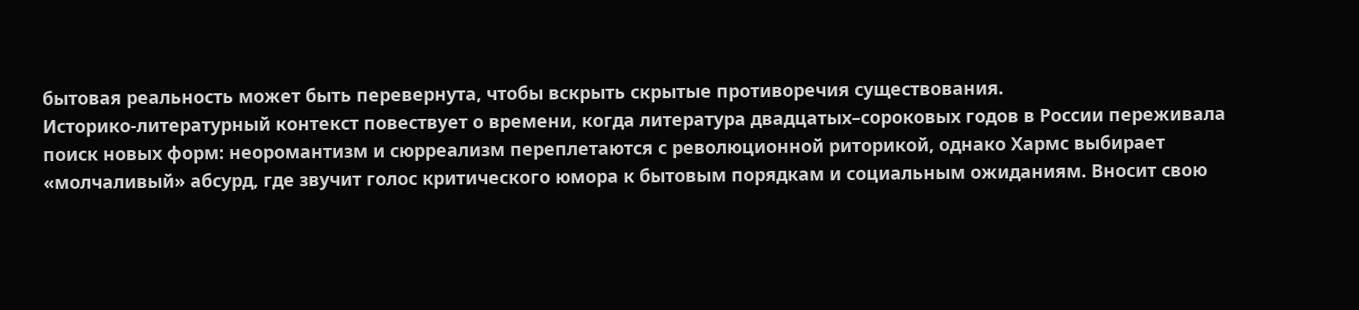бытовая реальность может быть перевернута, чтобы вскрыть скрытые противоречия существования.
Историко-литературный контекст повествует о времени, когда литература двадцатых–сороковых годов в России переживала поиск новых форм: неоромантизм и сюрреализм переплетаются с революционной риторикой, однако Хармс выбирает «молчаливый» абсурд, где звучит голос критического юмора к бытовым порядкам и социальным ожиданиям. Вносит свою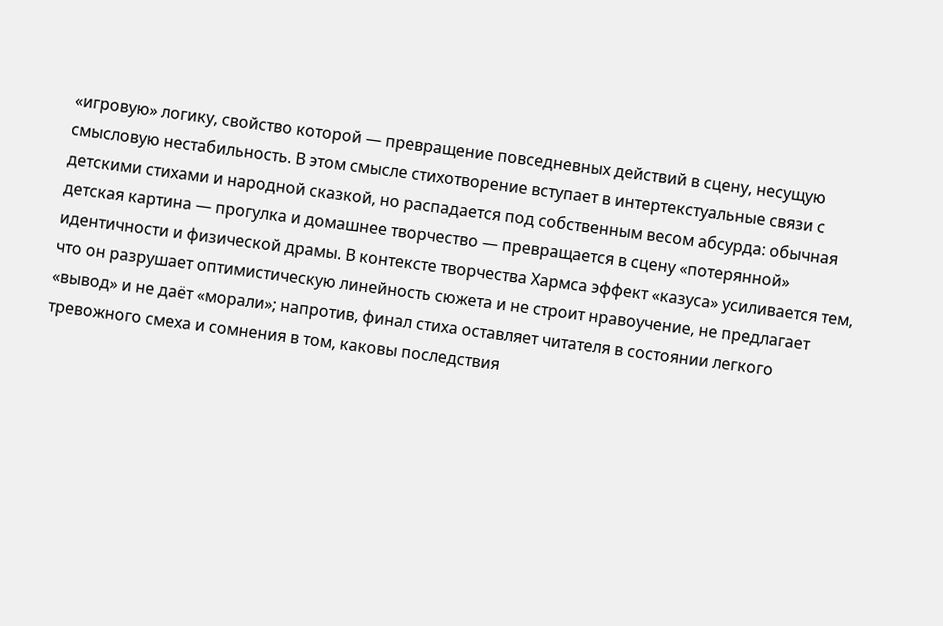«игровую» логику, свойство которой — превращение повседневных действий в сцену, несущую смысловую нестабильность. В этом смысле стихотворение вступает в интертекстуальные связи с детскими стихами и народной сказкой, но распадается под собственным весом абсурда: обычная детская картина — прогулка и домашнее творчество — превращается в сцену «потерянной» идентичности и физической драмы. В контексте творчества Хармса эффект «казуса» усиливается тем, что он разрушает оптимистическую линейность сюжета и не строит нравоучение, не предлагает «вывод» и не даёт «морали»; напротив, финал стиха оставляет читателя в состоянии легкого тревожного смеха и сомнения в том, каковы последствия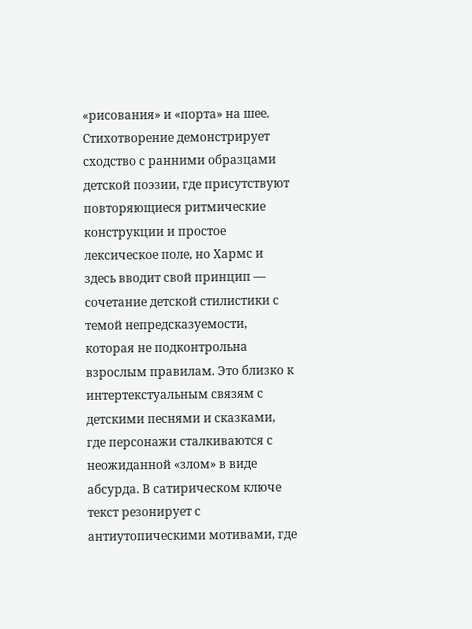«рисования» и «порта» на шее.
Стихотворение демонстрирует сходство с ранними образцами детской поэзии, где присутствуют повторяющиеся ритмические конструкции и простое лексическое поле, но Хармс и здесь вводит свой принцип — сочетание детской стилистики с темой непредсказуемости, которая не подконтрольна взрослым правилам. Это близко к интертекстуальным связям с детскими песнями и сказками, где персонажи сталкиваются с неожиданной «злом» в виде абсурда. В сатирическом ключе текст резонирует с антиутопическими мотивами, где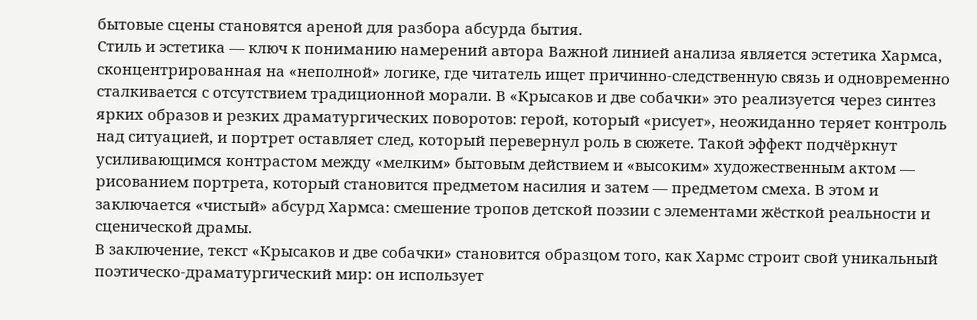бытовые сцены становятся ареной для разбора абсурда бытия.
Стиль и эстетика — ключ к пониманию намерений автора Важной линией анализа является эстетика Хармса, сконцентрированная на «неполной» логике, где читатель ищет причинно-следственную связь и одновременно сталкивается с отсутствием традиционной морали. В «Крысаков и две собачки» это реализуется через синтез ярких образов и резких драматургических поворотов: герой, который «рисует», неожиданно теряет контроль над ситуацией, и портрет оставляет след, который перевернул роль в сюжете. Такой эффект подчёркнут усиливающимся контрастом между «мелким» бытовым действием и «высоким» художественным актом — рисованием портрета, который становится предметом насилия и затем — предметом смеха. В этом и заключается «чистый» абсурд Хармса: смешение тропов детской поэзии с элементами жёсткой реальности и сценической драмы.
В заключение, текст «Крысаков и две собачки» становится образцом того, как Хармс строит свой уникальный поэтическо-драматургический мир: он использует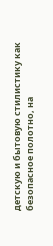детскую и бытовую стилистику как безопасное полотно, на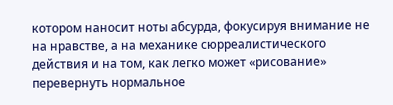котором наносит ноты абсурда, фокусируя внимание не на нравстве, а на механике сюрреалистического действия и на том, как легко может «рисование» перевернуть нормальное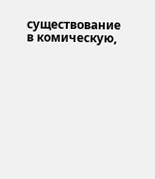существование в комическую,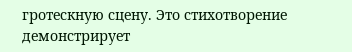гротескную сцену. Это стихотворение демонстрирует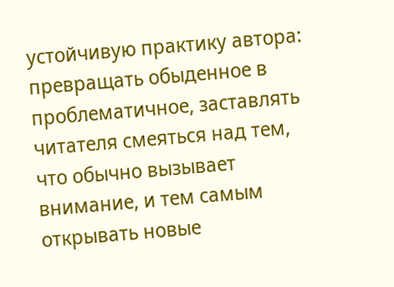устойчивую практику автора: превращать обыденное в проблематичное, заставлять читателя смеяться над тем, что обычно вызывает внимание, и тем самым открывать новые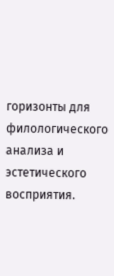горизонты для филологического анализа и эстетического восприятия.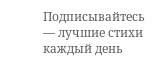Подписывайтесь — лучшие стихи каждый день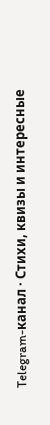Telegram-канал · Стихи, квизы и интересные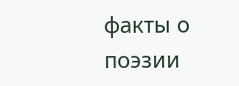факты о поэзии